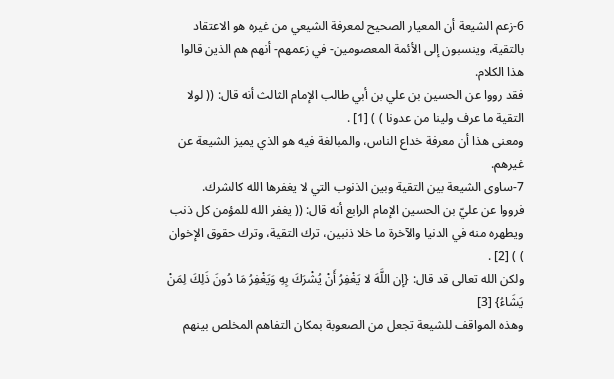6-زعم الشيعة أن المعيار الصحيح لمعرفة الشيعي من غيره هو الاعتقاد بالتقية، وينسبون إلى الأئمة المعصومين- في زعمهم- أنهم هم الذين قالوا هذا الكلام.
فقد رووا عن الحسين بن علي بن أبي طالب الإمام الثالث أنه قال: (( لولا التقية ما عرف ولينا من عدونا ) ) [1] .
ومعنى هذا أن معرفة خداع الناس، والمبالغة فيه هو الذي يميز الشيعة عن غيرهم.
7-ساوى الشيعة بين التقية وبين الذنوب التي لا يغفرها الله كالشرك.
فرووا عن عليّ بن الحسين الإمام الرابع أنه قال: (( يغفر الله للمؤمن كل ذنب ويطهره منه في الدنيا والآخرة ما خلا ذنبين، ترك التقية، وترك حقوق الإخوان ) ) [2] .
ولكن الله تعالى قد قال: {إن اللَّهَ لا يَغْفِرُ أَنْ يُشْرَكَ بِهِ وَيَغْفِرُ مَا دُونَ ذَلِكَ لِمَنْ يَشَاءُ} [3]
وهذه المواقف للشيعة تجعل من الصعوبة بمكان التفاهم المخلص بينهم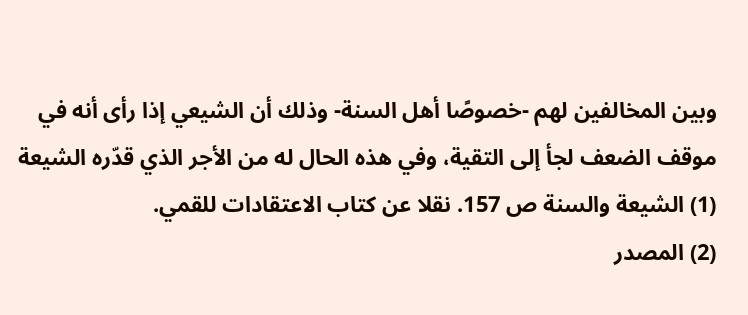وبين المخالفين لهم -خصوصًا أهل السنة- وذلك أن الشيعي إذا رأى أنه في موقف الضعف لجأ إلى التقية، وفي هذه الحال له من الأجر الذي قدّره الشيعة
(1) الشيعة والسنة ص 157. نقلا عن كتاب الاعتقادات للقمي.
(2) المصدر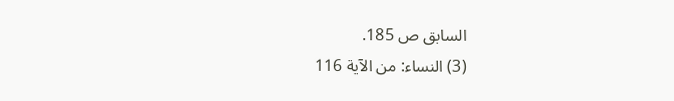السابق ص 185.
(3) النساء: من الآية 116